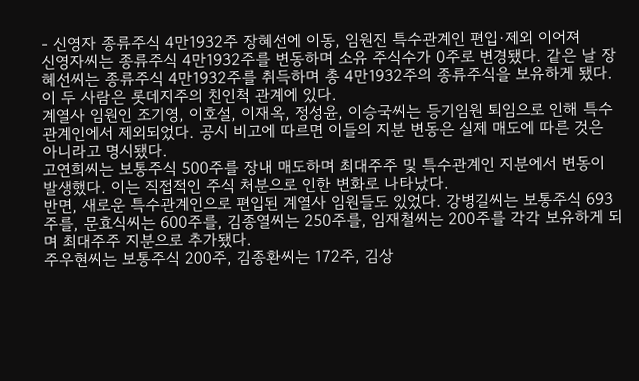- 신영자 종류주식 4만1932주 장혜선에 이동, 임원진 특수관계인 편입·제외 이어져
신영자씨는 종류주식 4만1932주를 변동하며 소유 주식수가 0주로 변경됐다. 같은 날 장혜선씨는 종류주식 4만1932주를 취득하며 총 4만1932주의 종류주식을 보유하게 됐다. 이 두 사람은 롯데지주의 친인척 관계에 있다.
계열사 임원인 조기영, 이호설, 이재옥, 정성윤, 이승국씨는 등기임원 퇴임으로 인해 특수관계인에서 제외되었다. 공시 비고에 따르면 이들의 지분 변동은 실제 매도에 따른 것은 아니라고 명시됐다.
고연희씨는 보통주식 500주를 장내 매도하며 최대주주 및 특수관계인 지분에서 변동이 발생했다. 이는 직접적인 주식 처분으로 인한 변화로 나타났다.
반면, 새로운 특수관계인으로 편입된 계열사 임원들도 있었다. 강병길씨는 보통주식 693주를, 문효식씨는 600주를, 김종열씨는 250주를, 임재철씨는 200주를 각각 보유하게 되며 최대주주 지분으로 추가됐다.
주우현씨는 보통주식 200주, 김종환씨는 172주, 김상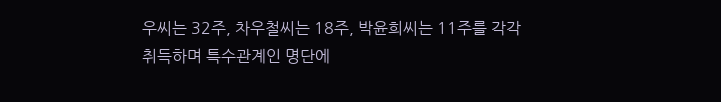우씨는 32주, 차우철씨는 18주, 박윤희씨는 11주를 각각 취득하며 특수관계인 명단에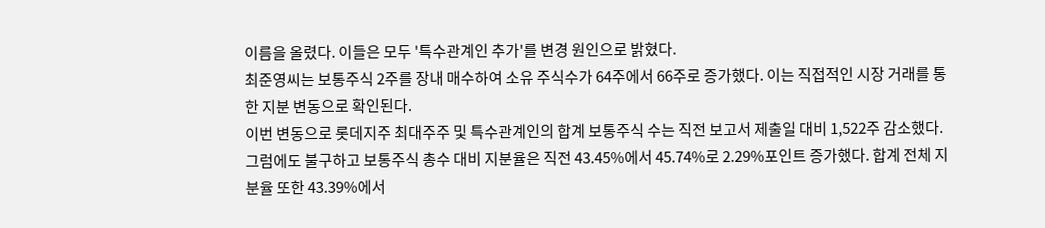이름을 올렸다. 이들은 모두 '특수관계인 추가'를 변경 원인으로 밝혔다.
최준영씨는 보통주식 2주를 장내 매수하여 소유 주식수가 64주에서 66주로 증가했다. 이는 직접적인 시장 거래를 통한 지분 변동으로 확인된다.
이번 변동으로 롯데지주 최대주주 및 특수관계인의 합계 보통주식 수는 직전 보고서 제출일 대비 1,522주 감소했다. 그럼에도 불구하고 보통주식 총수 대비 지분율은 직전 43.45%에서 45.74%로 2.29%포인트 증가했다. 합계 전체 지분율 또한 43.39%에서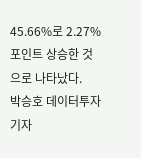45.66%로 2.27%포인트 상승한 것으로 나타났다.
박승호 데이터투자 기자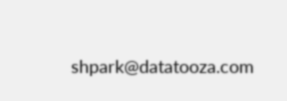shpark@datatooza.com